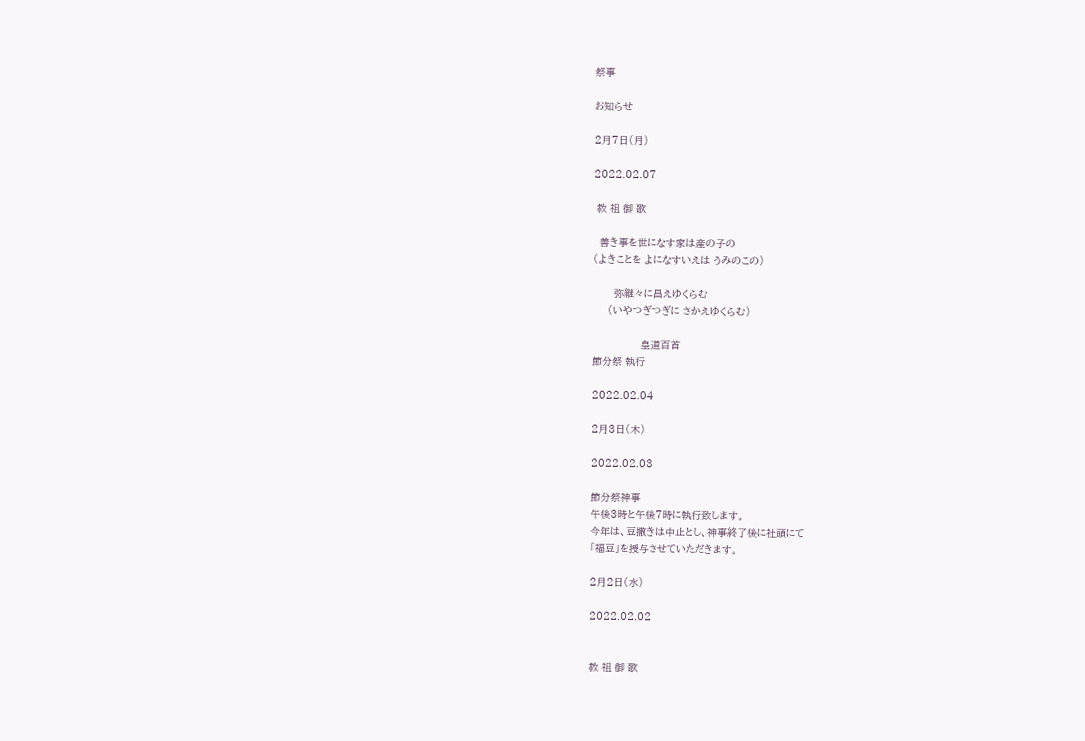祭事

お知らせ

2月7日(月)

2022.02.07

 教 祖 御 歌

  善き事を世になす家は産の子の
(よきことを よになすいえは うみのこの)

       弥継々に昌えゆくらむ
     (いやつぎつぎに さかえゆくらむ)

                皇道百首
節分祭 執行

2022.02.04

2月3日(木)

2022.02.03

節分祭神事
午後3時と午後7時に執行致します。
今年は、豆撒きは中止とし、神事終了後に社頭にて
「福豆」を授与させていただきます。

2月2日(水)

2022.02.02


教 祖 御 歌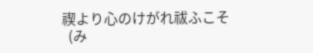禊より心のけがれ祓ふこそ
  (み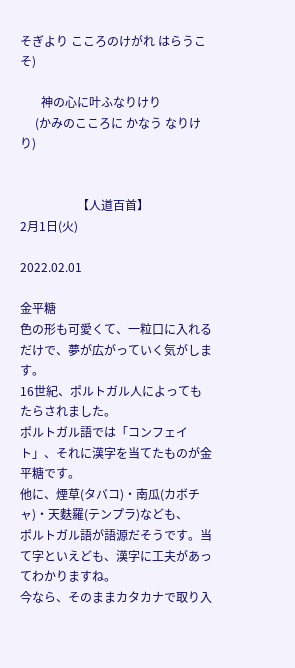そぎより こころのけがれ はらうこそ)

       神の心に叶ふなりけり
     (かみのこころに かなう なりけり)


                   【人道百首】
2月1日(火)

2022.02.01

金平糖
色の形も可愛くて、一粒口に入れるだけで、夢が広がっていく気がします。
16世紀、ポルトガル人によってもたらされました。
ポルトガル語では「コンフェイト」、それに漢字を当てたものが金平糖です。
他に、煙草(タバコ)・南瓜(カボチャ)・天麩羅(テンプラ)なども、
ポルトガル語が語源だそうです。当て字といえども、漢字に工夫があってわかりますね。
今なら、そのままカタカナで取り入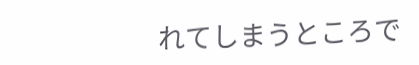れてしまうところで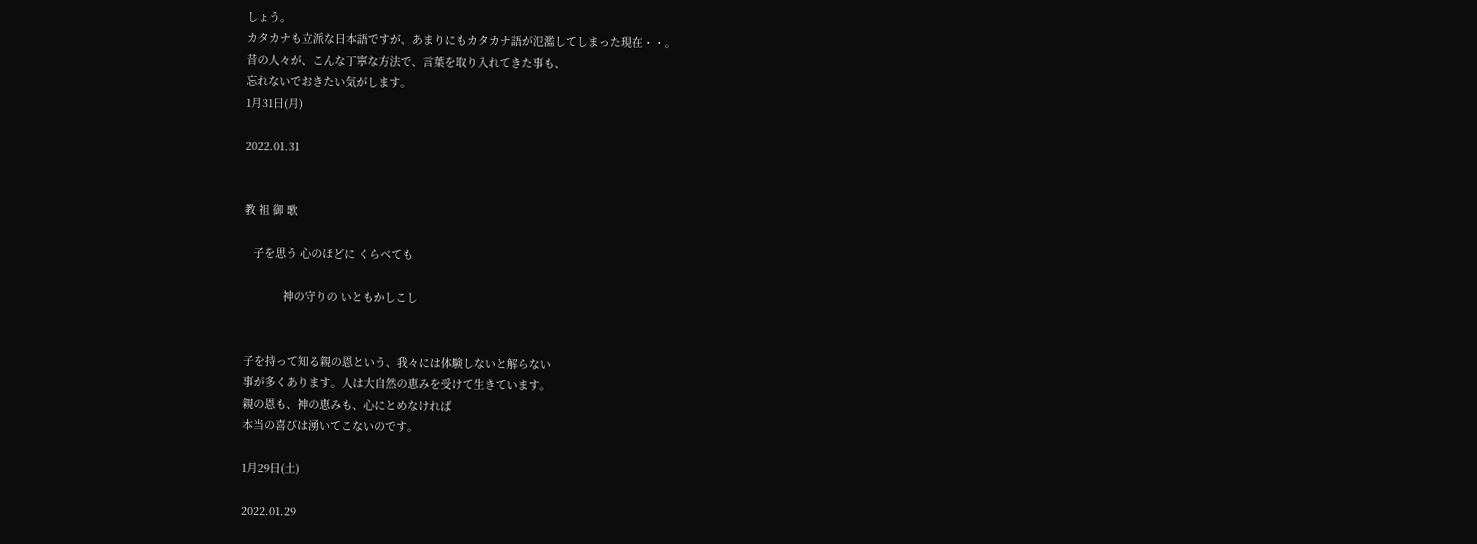しょう。
カタカナも立派な日本語ですが、あまりにもカタカナ語が氾濫してしまった現在・・。
昔の人々が、こんな丁寧な方法で、言葉を取り入れてきた事も、
忘れないでおきたい気がします。
1月31日(月)

2022.01.31


教 祖 御 歌

   子を思う 心のほどに くらべても

             神の守りの いともかしこし


子を持って知る親の恩という、我々には体験しないと解らない
事が多くあります。人は大自然の恵みを受けて生きています。
親の恩も、神の恵みも、心にとめなければ
本当の喜びは湧いてこないのです。

1月29日(土)

2022.01.29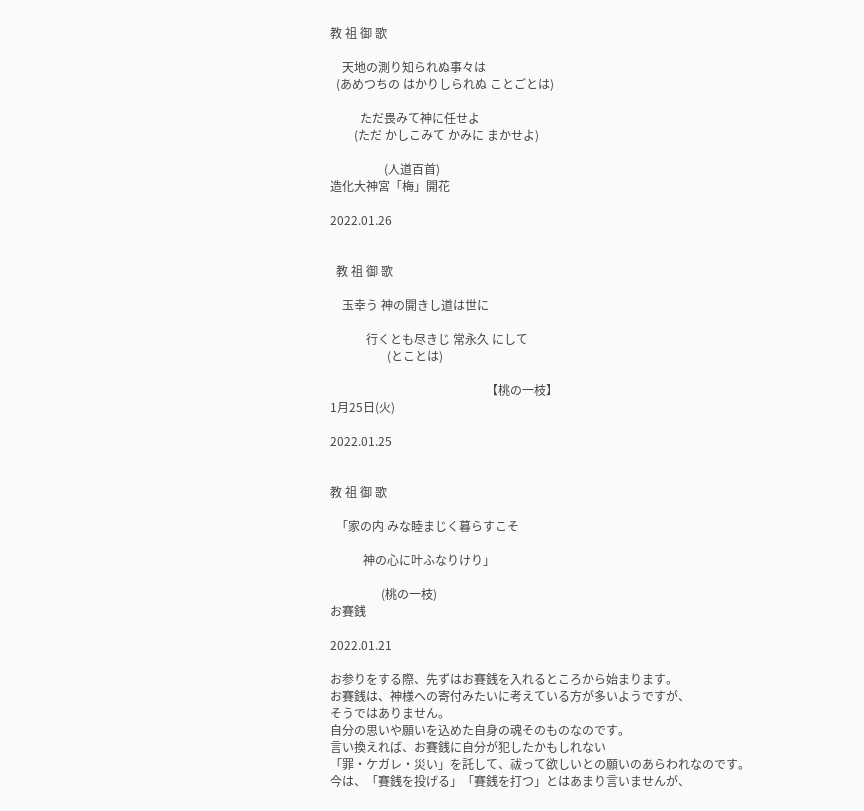教 祖 御 歌

    天地の測り知られぬ事々は
  (あめつちの はかりしられぬ ことごとは)

          ただ畏みて神に任せよ
        (ただ かしこみて かみに まかせよ)

                  (人道百首)
造化大神宮「梅」開花

2022.01.26


  教 祖 御 歌

    玉幸う 神の開きし道は世に

            行くとも尽きじ 常永久 にして
                   (とことは)

                                                    【桃の一枝】
1月25日(火)

2022.01.25


教 祖 御 歌

  「家の内 みな睦まじく暮らすこそ

           神の心に叶ふなりけり」

                 (桃の一枝)
お賽銭

2022.01.21

お参りをする際、先ずはお賽銭を入れるところから始まります。
お賽銭は、神様への寄付みたいに考えている方が多いようですが、
そうではありません。
自分の思いや願いを込めた自身の魂そのものなのです。
言い換えれば、お賽銭に自分が犯したかもしれない
「罪・ケガレ・災い」を託して、祓って欲しいとの願いのあらわれなのです。
今は、「賽銭を投げる」「賽銭を打つ」とはあまり言いませんが、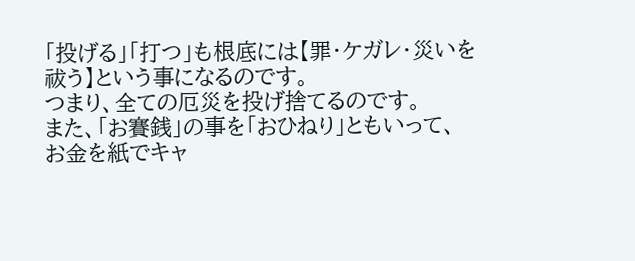「投げる」「打つ」も根底には【罪・ケガレ・災いを祓う】という事になるのです。
つまり、全ての厄災を投げ捨てるのです。
また、「お賽銭」の事を「おひねり」ともいって、
お金を紙でキャ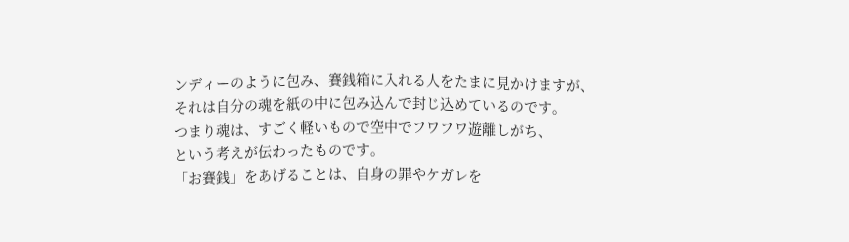ンディーのように包み、賽銭箱に入れる人をたまに見かけますが、
それは自分の魂を紙の中に包み込んで封じ込めているのです。
つまり魂は、すごく軽いもので空中でフワフワ遊離しがち、
という考えが伝わったものです。
「お賽銭」をあげることは、自身の罪やケガレを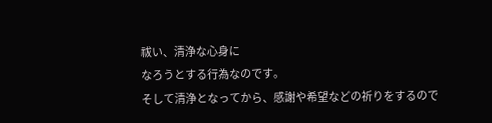祓い、清浄な心身に
なろうとする行為なのです。
そして清浄となってから、感謝や希望などの祈りをするので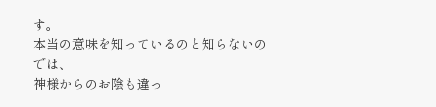す。
本当の意味を知っているのと知らないのでは、
神様からのお陰も違っ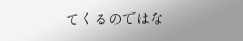てくるのではな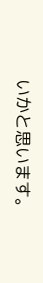いかと思います。